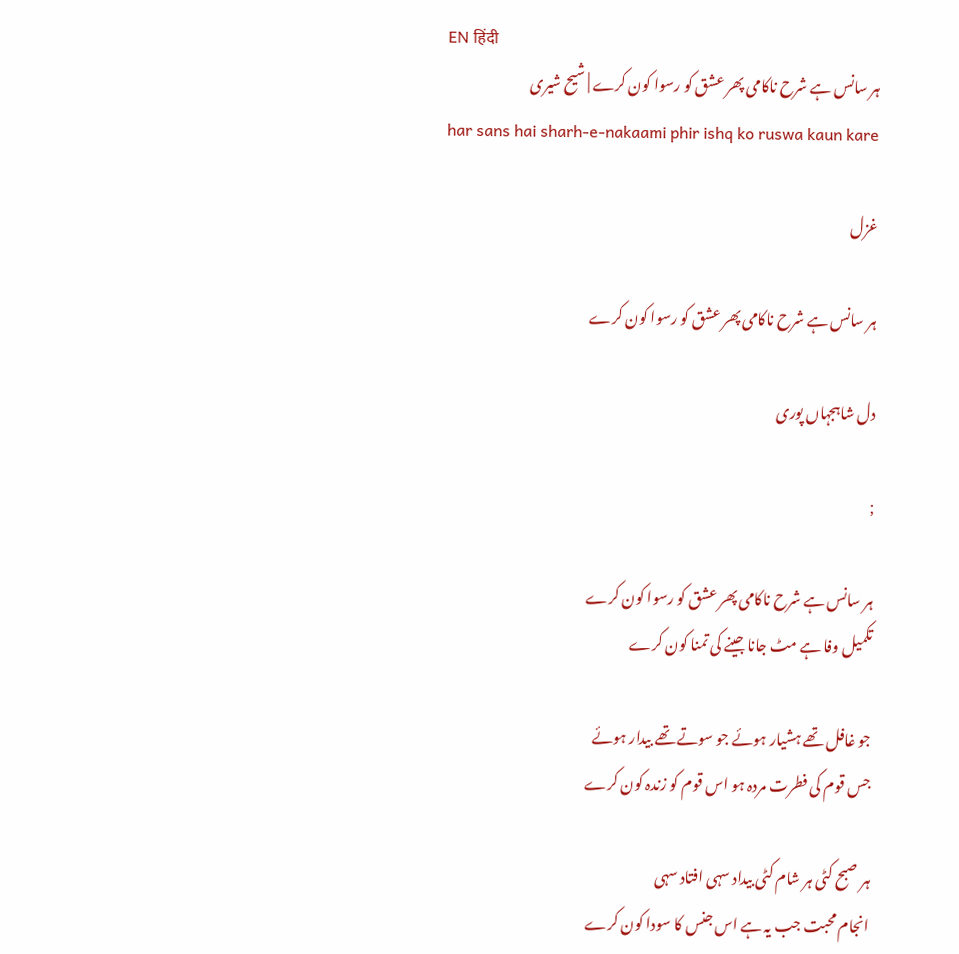EN हिंदी
ہر سانس ہے شرح ناکامی پھر عشق کو رسوا کون کرے | شیح شیری
har sans hai sharh-e-nakaami phir ishq ko ruswa kaun kare

غزل

ہر سانس ہے شرح ناکامی پھر عشق کو رسوا کون کرے

دل شاہجہاں پوری

;

ہر سانس ہے شرح ناکامی پھر عشق کو رسوا کون کرے
تکمیل وفا ہے مٹ جانا جینے کی تمنا کون کرے

جو غافل تھے ہشیار ہوئے جو سوتے تھے بیدار ہوئے
جس قوم کی فطرت مردہ ہو اس قوم کو زندہ کون کرے

ہر صبح کٹی ہر شام کٹی بیداد سہی افتاد سہی
انجام محبت جب یہ ہے اس جنس کا سودا کون کرے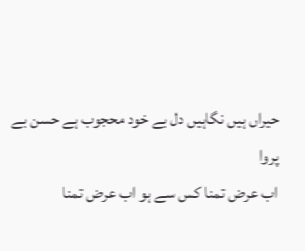حیراں ہیں نگاہیں دل بے خود محجوب ہے حسن بے پروا
اب عرض تمنا کس سے ہو اب عرض تمنا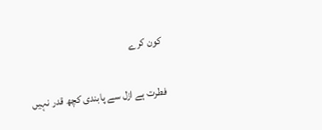کون کرے

فطرت ہے ازل سے پابندی کچھ قدر نہیں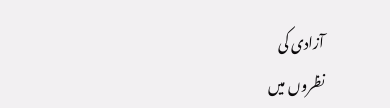آزادی کی
نظروں میں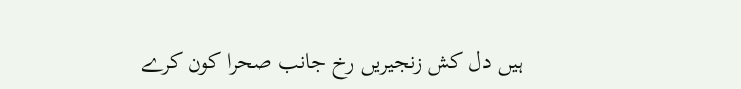ہیں دل کش زنجیریں رخ جانب صحرا کون کرے